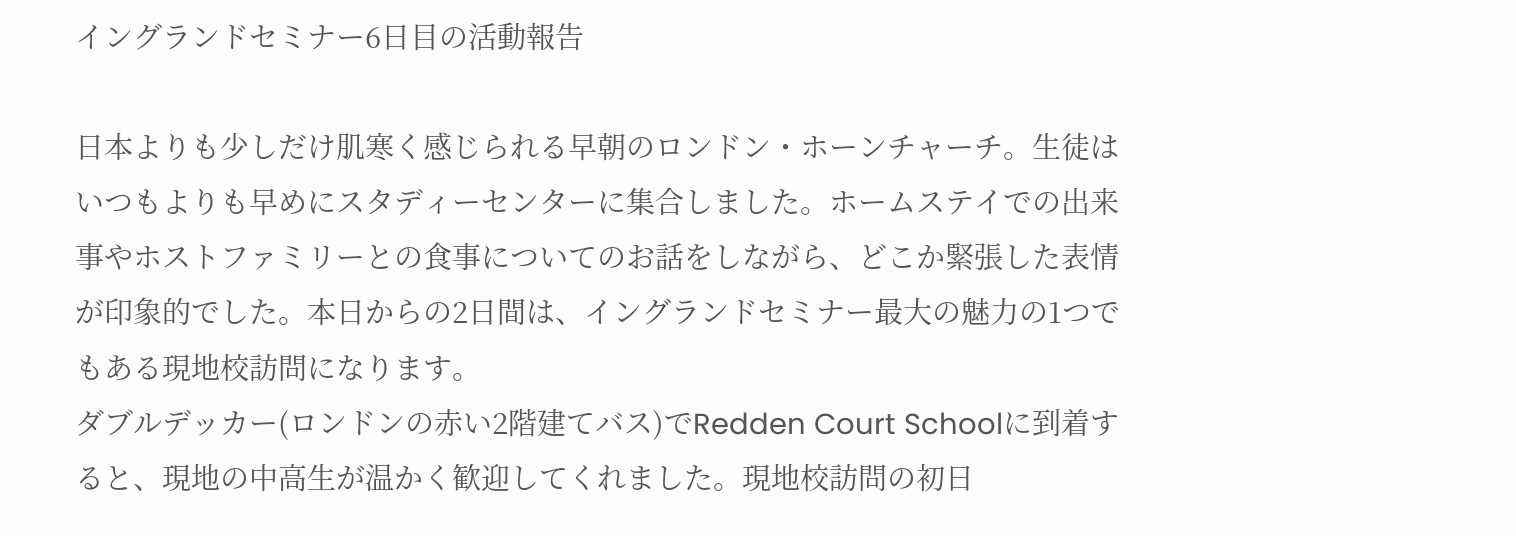イングランドセミナー6日目の活動報告

日本よりも少しだけ肌寒く感じられる早朝のロンドン・ホーンチャーチ。生徒はいつもよりも早めにスタディーセンターに集合しました。ホームステイでの出来事やホストファミリーとの食事についてのお話をしながら、どこか緊張した表情が印象的でした。本日からの2日間は、イングランドセミナー最大の魅力の1つでもある現地校訪問になります。
ダブルデッカー(ロンドンの赤い2階建てバス)でRedden Court Schoolに到着すると、現地の中高生が温かく歓迎してくれました。現地校訪問の初日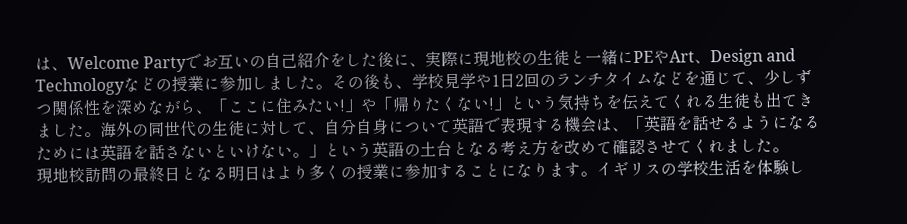は、Welcome Partyでお互いの自己紹介をした後に、実際に現地校の生徒と一緒にPEやArt、Design and Technologyなどの授業に参加しました。その後も、学校見学や1日2回のランチタイムなどを通じて、少しずつ関係性を深めながら、「ここに住みたい!」や「帰りたくない!」という気持ちを伝えてくれる生徒も出てきました。海外の同世代の生徒に対して、自分自身について英語で表現する機会は、「英語を話せるようになるためには英語を話さないといけない。」という英語の土台となる考え方を改めて確認させてくれました。
現地校訪問の最終日となる明日はより多くの授業に参加することになります。イギリスの学校生活を体験し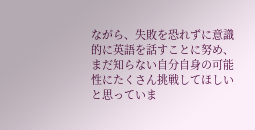ながら、失敗を恐れずに意識的に英語を話すことに努め、まだ知らない自分自身の可能性にたくさん挑戦してほしいと思っていま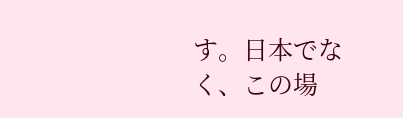す。日本でなく、この場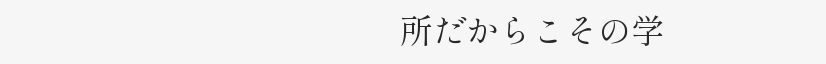所だからこその学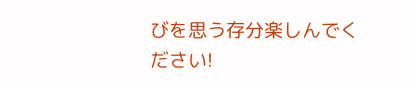びを思う存分楽しんでください!